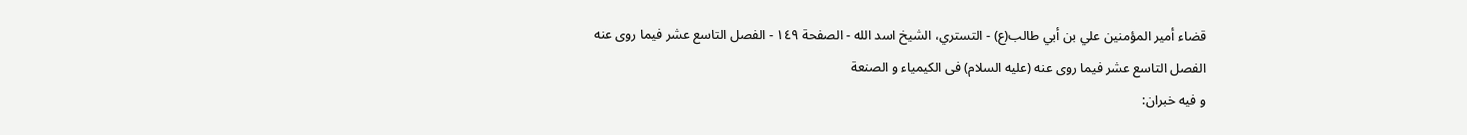قضاء أمير المؤمنين علي بن أبي طالب(ع) - التستري، الشيخ اسد الله - الصفحة ١٤٩ - الفصل التاسع عشر فيما روى عنه
الفصل التاسع عشر فيما روى عنه (عليه السلام) فى الكيمياء و الصنعة
و فيه خبران: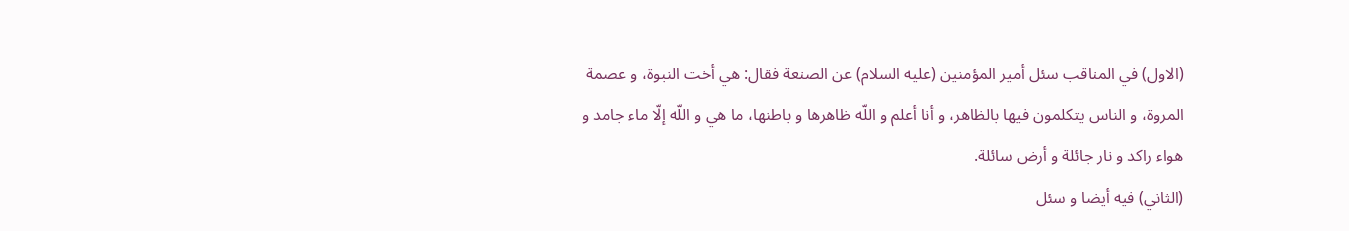(الاول) في المناقب سئل أمير المؤمنين (عليه السلام) عن الصنعة فقال: هي أخت النبوة، و عصمة المروة، و الناس يتكلمون فيها بالظاهر، و أنا أعلم و اللّه ظاهرها و باطنها، ما هي و اللّه إلّا ماء جامد و هواء راكد و نار جائلة و أرض سائلة.
(الثاني) فيه أيضا و سئل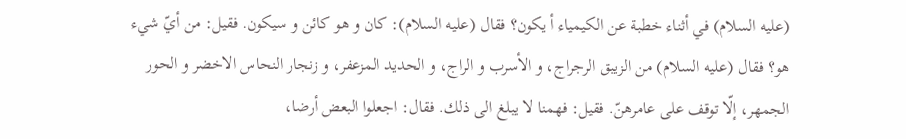(عليه السلام) في أثناء خطبة عن الكيمياء أ يكون؟ فقال (عليه السلام): كان و هو كائن و سيكون. فقيل: من أيّ شيء هو؟ فقال (عليه السلام) من الزيبق الرجراج، و الأسرب و الراج، و الحديد المزعفر، و زنجار النحاس الاخضر و الحور الجمهر، إلّا توقف على عامرهنّ. فقيل: فهمنا لا يبلغ الى ذلك. فقال: اجعلوا البعض أرضا،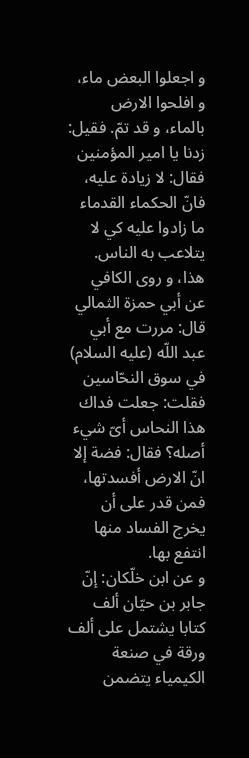و اجعلوا البعض ماء، و افلحوا الارض بالماء، و قد تمّ. فقيل: زدنا يا امير المؤمنين فقال: لا زيادة عليه، فانّ الحكماء القدماء ما زادوا عليه كي لا يتلاعب به الناس.
هذا، و روى الكافي عن أبي حمزة الثمالي قال: مررت مع أبي عبد اللّه (عليه السلام) في سوق النحّاسين فقلت: جعلت فداك هذا النحاس أىّ شيء أصله؟ فقال: فضة إلا انّ الارض أفسدتها، فمن قدر على أن يخرج الفساد منها انتفع بها.
و عن ابن خلّكان: إنّ جابر بن حيّان ألف كتابا يشتمل على ألف ورقة في صنعة الكيمياء يتضمن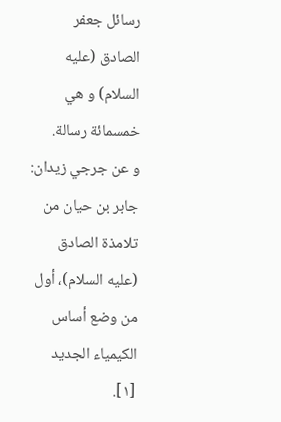رسائل جعفر الصادق (عليه السلام) و هي خمسمائة رسالة.
و عن جرجي زيدان: جابر بن حيان من تلامذة الصادق (عليه السلام)، أول من وضع أساس الكيمياء الجديد [١].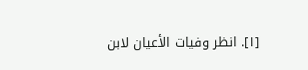[١]. انظر وفيات الأعيان لابن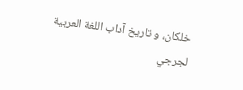خلكان، و تاريخ آداب اللغة العربية لجرجي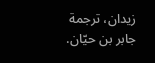زيدان، ترجمة جابر بن حيّان.